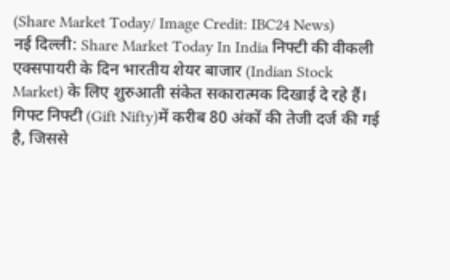(Share Market Today/ Image Credit: IBC24 News)
नई दिल्ली: Share Market Today In India निफ्टी की वीकली एक्सपायरी के दिन भारतीय शेयर बाजार (Indian Stock Market) के लिए शुरुआती संकेत सकारात्मक दिखाई दे रहे हैं। गिफ्ट निफ्टी (Gift Nifty)में करीब 80 अंकों की तेजी दर्ज की गई है, जिससे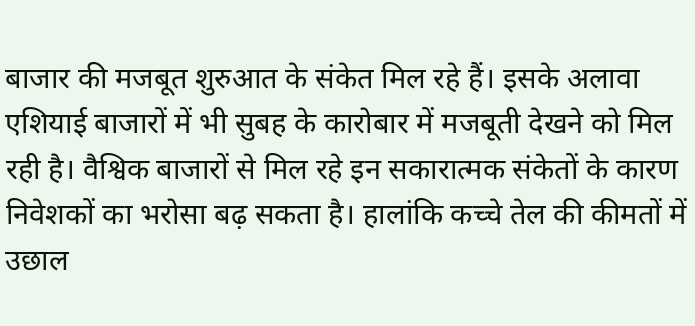बाजार की मजबूत शुरुआत के संकेत मिल रहे हैं। इसके अलावा एशियाई बाजारों में भी सुबह के कारोबार में मजबूती देखने को मिल रही है। वैश्विक बाजारों से मिल रहे इन सकारात्मक संकेतों के कारण निवेशकों का भरोसा बढ़ सकता है। हालांकि कच्चे तेल की कीमतों में उछाल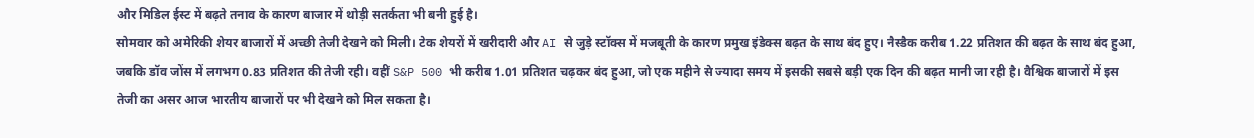और मिडिल ईस्ट में बढ़ते तनाव के कारण बाजार में थोड़ी सतर्कता भी बनी हुई है।
सोमवार को अमेरिकी शेयर बाजारों में अच्छी तेजी देखने को मिली। टेक शेयरों में खरीदारी और AI से जुड़े स्टॉक्स में मजबूती के कारण प्रमुख इंडेक्स बढ़त के साथ बंद हुए। नैस्डैक करीब 1.22 प्रतिशत की बढ़त के साथ बंद हुआ, जबकि डॉव जोंस में लगभग 0.83 प्रतिशत की तेजी रही। वहीं S&P 500 भी करीब 1.01 प्रतिशत चढ़कर बंद हुआ, जो एक महीने से ज्यादा समय में इसकी सबसे बड़ी एक दिन की बढ़त मानी जा रही है। वैश्विक बाजारों में इस तेजी का असर आज भारतीय बाजारों पर भी देखने को मिल सकता है।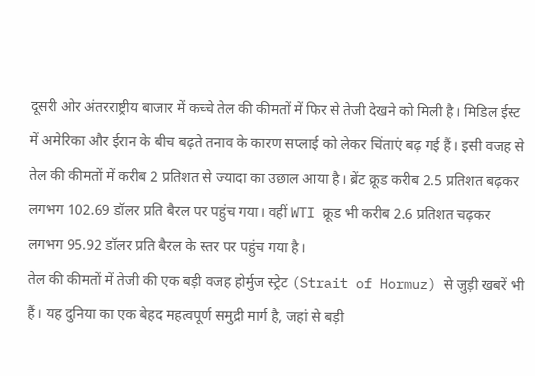दूसरी ओर अंतरराष्ट्रीय बाजार में कच्चे तेल की कीमतों में फिर से तेजी देखने को मिली है। मिडिल ईस्ट में अमेरिका और ईरान के बीच बढ़ते तनाव के कारण सप्लाई को लेकर चिंताएं बढ़ गई हैं। इसी वजह से तेल की कीमतों में करीब 2 प्रतिशत से ज्यादा का उछाल आया है। ब्रेंट क्रूड करीब 2.5 प्रतिशत बढ़कर लगभग 102.69 डॉलर प्रति बैरल पर पहुंच गया। वहीं WTI क्रूड भी करीब 2.6 प्रतिशत चढ़कर लगभग 95.92 डॉलर प्रति बैरल के स्तर पर पहुंच गया है।
तेल की कीमतों में तेजी की एक बड़ी वजह होर्मुज स्ट्रेट (Strait of Hormuz) से जुड़ी खबरें भी हैं। यह दुनिया का एक बेहद महत्वपूर्ण समुद्री मार्ग है, जहां से बड़ी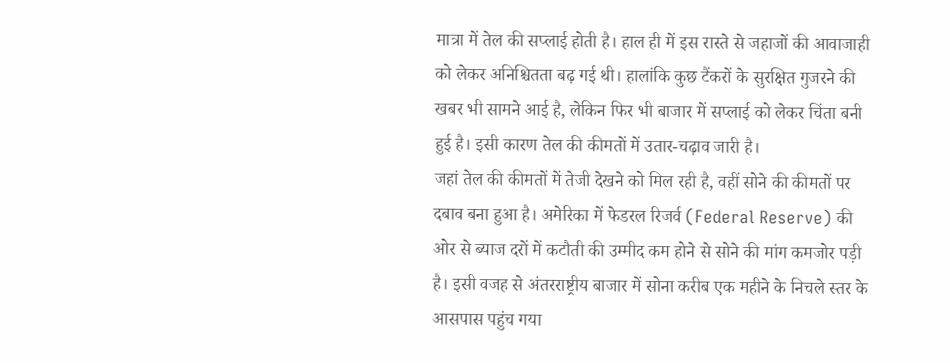मात्रा में तेल की सप्लाई होती है। हाल ही में इस रास्ते से जहाजों की आवाजाही को लेकर अनिश्चितता बढ़ गई थी। हालांकि कुछ टैंकरों के सुरक्षित गुजरने की खबर भी सामने आई है, लेकिन फिर भी बाजार में सप्लाई को लेकर चिंता बनी हुई है। इसी कारण तेल की कीमतों में उतार-चढ़ाव जारी है।
जहां तेल की कीमतों में तेजी देखने को मिल रही है, वहीं सोने की कीमतों पर दबाव बना हुआ है। अमेरिका में फेडरल रिजर्व (Federal Reserve) की ओर से ब्याज दरों में कटौती की उम्मीद कम होने से सोने की मांग कमजोर पड़ी है। इसी वजह से अंतरराष्ट्रीय बाजार में सोना करीब एक महीने के निचले स्तर के आसपास पहुंच गया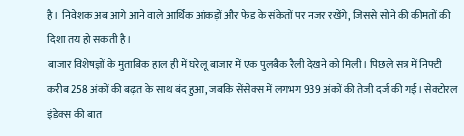है। निवेशक अब आगे आने वाले आर्थिक आंकड़ों और फेड के संकेतों पर नजर रखेंगे, जिससे सोने की कीमतों की दिशा तय हो सकती है।
बाजार विशेषज्ञों के मुताबिक हाल ही में घरेलू बाजार में एक पुलबैक रैली देखने को मिली। पिछले सत्र में निफ्टी करीब 258 अंकों की बढ़त के साथ बंद हुआ, जबकि सेंसेक्स में लगभग 939 अंकों की तेजी दर्ज की गई। सेक्टोरल इंडेक्स की बात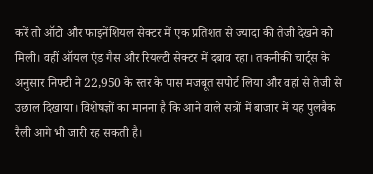करें तो ऑटो और फाइनेंशियल सेक्टर में एक प्रतिशत से ज्यादा की तेजी देखने को मिली। वहीं ऑयल एंड गैस और रियल्टी सेक्टर में दबाव रहा। तकनीकी चार्ट्स के अनुसार निफ्टी ने 22,950 के स्तर के पास मजबूत सपोर्ट लिया और वहां से तेजी से उछाल दिखाया। विशेषज्ञों का मानना है कि आने वाले सत्रों में बाजार में यह पुलबैक रैली आगे भी जारी रह सकती है।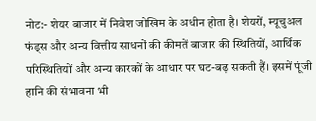नोट:- शेयर बाजार में निवेश जोखिम के अधीन होता है। शेयरों, म्यूचुअल फंड्स और अन्य वित्तीय साधनों की कीमतें बाजार की स्थितियों, आर्थिक परिस्थितियों और अन्य कारकों के आधार पर घट-बढ़ सकती हैं। इसमें पूंजी हानि की संभावना भी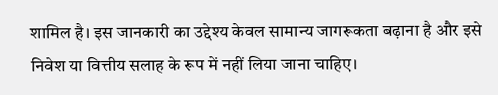शामिल है। इस जानकारी का उद्देश्य केवल सामान्य जागरूकता बढ़ाना है और इसे निवेश या वित्तीय सलाह के रूप में नहीं लिया जाना चाहिए।